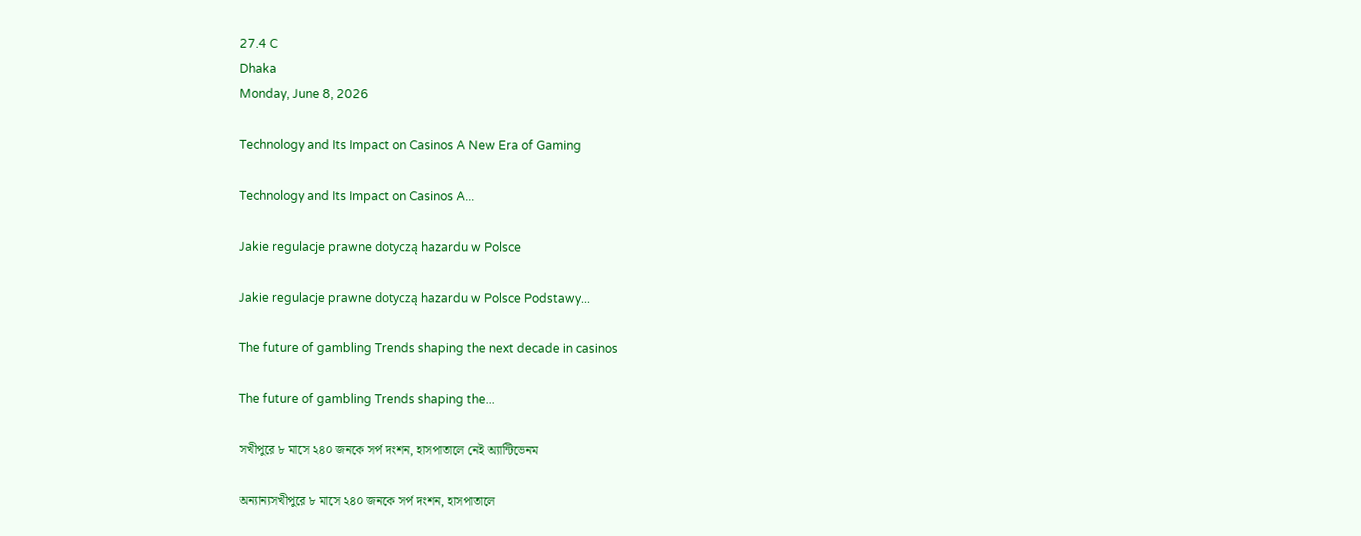27.4 C
Dhaka
Monday, June 8, 2026

Technology and Its Impact on Casinos A New Era of Gaming

Technology and Its Impact on Casinos A...

Jakie regulacje prawne dotyczą hazardu w Polsce

Jakie regulacje prawne dotyczą hazardu w Polsce Podstawy...

The future of gambling Trends shaping the next decade in casinos

The future of gambling Trends shaping the...

সখীপুরে ৮ মাসে ২৪০ জনকে সর্প দংশন, হাসপাতালে নেই অ্যান্টিভেনম

অন্যান্যসখীপুরে ৮ মাসে ২৪০ জনকে সর্প দংশন, হাসপাতালে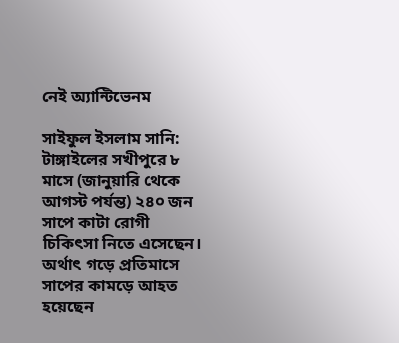নেই অ্যান্টিভেনম

সাইফুল ইসলাম সানি: টাঙ্গাইলের সখীপুরে ৮ মাসে (জানুয়ারি থেকে আগস্ট পর্যন্ত) ২৪০ জন সাপে কাটা রোগী চিকিৎসা নিতে এসেছেন। অর্থাৎ গড়ে প্রতিমাসে সাপের কামড়ে আহত হয়েছেন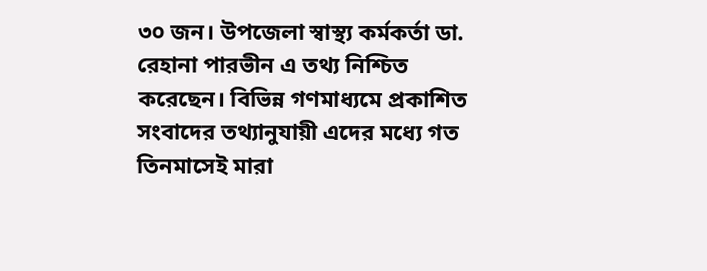৩০ জন। উপজেলা স্বাস্থ্য কর্মকর্তা ডা. রেহানা পারভীন এ তথ্য নিশ্চিত করেছেন। বিভিন্ন গণমাধ্যমে প্রকাশিত সংবাদের তথ্যানুযায়ী এদের মধ্যে গত তিনমাসেই মারা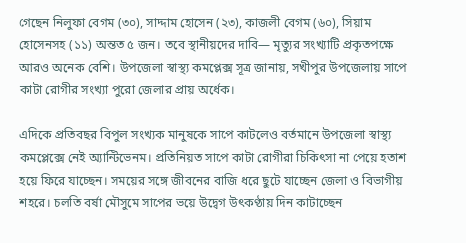গেছেন নিলুফা বেগম (৩০), সাদ্দাম হো‌সেন (২৩), কাজলী বেগম (৬০), সিয়াম হোসেনসহ (১১) অন্তত ৫ জন। তবে স্থানীয়দের দাবি— মৃত্যুর সংখ্যাটি প্রকৃতপক্ষে আরও অনেক বেশি। উপজেলা স্বাস্থ্য কমপ্লেক্স সূত্র জানায়, সখীপুর উপজেলায় সাপে কাটা রোগীর সংখ্যা পুরো জেলার প্রায় অর্ধেক।

এদিকে প্রতিবছর বিপুল সংখ্যক মানুষকে সাপে কাটলেও বর্তমানে উপজেলা স্বাস্থ্য কমপ্লেক্সে নেই অ্যান্টিভেনম। প্রতিনিয়ত সাপে কাটা রোগীরা চিকিৎসা না পেয়ে হতাশ হয়ে ফিরে যাচ্ছেন। সময়ের সঙ্গে জীবনের বাজি ধরে ছুটে যাচ্ছেন জেলা ও বিভাগীয় শহরে। চলতি বর্ষা মৌসুমে সাপের ভয়ে উদ্বেগ উৎকণ্ঠায় দিন কাটাচ্ছেন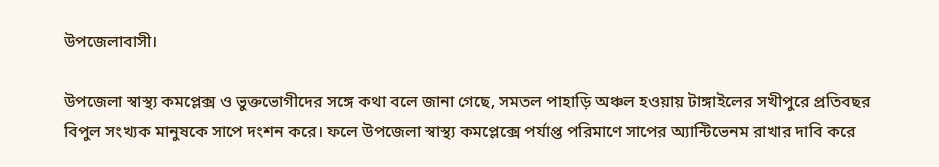উপজেলাবাসী।

উপজেলা স্বাস্থ্য কমপ্লেক্স ও ভুক্তভোগীদের সঙ্গে কথা বলে জানা গেছে, সমতল পাহাড়ি অঞ্চল হওয়ায় টাঙ্গাইলের সখীপুরে প্রতিবছর বিপুল সংখ্যক মানুষকে সাপে দংশন করে। ফলে উপজেলা স্বাস্থ্য কমপ্লেক্সে পর্যাপ্ত পরিমাণে সাপের অ্যান্টিভেনম রাখার দাবি করে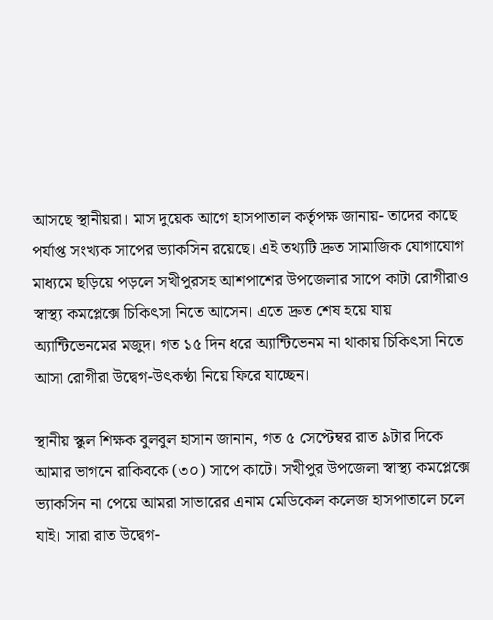আসছে স্থানীয়রা। মাস দুয়েক আগে হাসপাতাল কর্তৃপক্ষ জানায়- তাদের কাছে পর্যাপ্ত সংখ্যক সাপের ভ্যাকসিন রয়েছে। এই তথ্যটি দ্রুত সামাজিক যোগাযোগ মাধ্যমে ছড়িয়ে পড়লে সখীপুরসহ আশপাশের উপজেলার সাপে কাটা রোগীরাও স্বাস্থ্য কমপ্লেক্সে চিকিৎসা নিতে আসেন। এতে দ্রুত শেষ হয়ে যায় অ্যান্টিভেনমের মজুদ। গত ১৫ দিন ধরে অ্যান্টিভেনম না থাকায় চিকিৎসা নিতে আসা রোগীরা উদ্বেগ-উৎকণ্ঠা নিয়ে ফিরে যাচ্ছেন।

স্থানীয় স্কুল শিক্ষক বুলবুল হাসান জানান, গত ৫ সেপ্টেম্বর রাত ৯টার দিকে আমার ভাগনে রাকিবকে (৩০) সাপে কাটে। সখীপুর উপজেলা স্বাস্থ্য কমপ্লেক্সে ভ্যাকসিন না পেয়ে আমরা সাভারের এনাম মেডিকেল কলেজ হাসপাতালে চলে যাই। সারা রাত উদ্বেগ-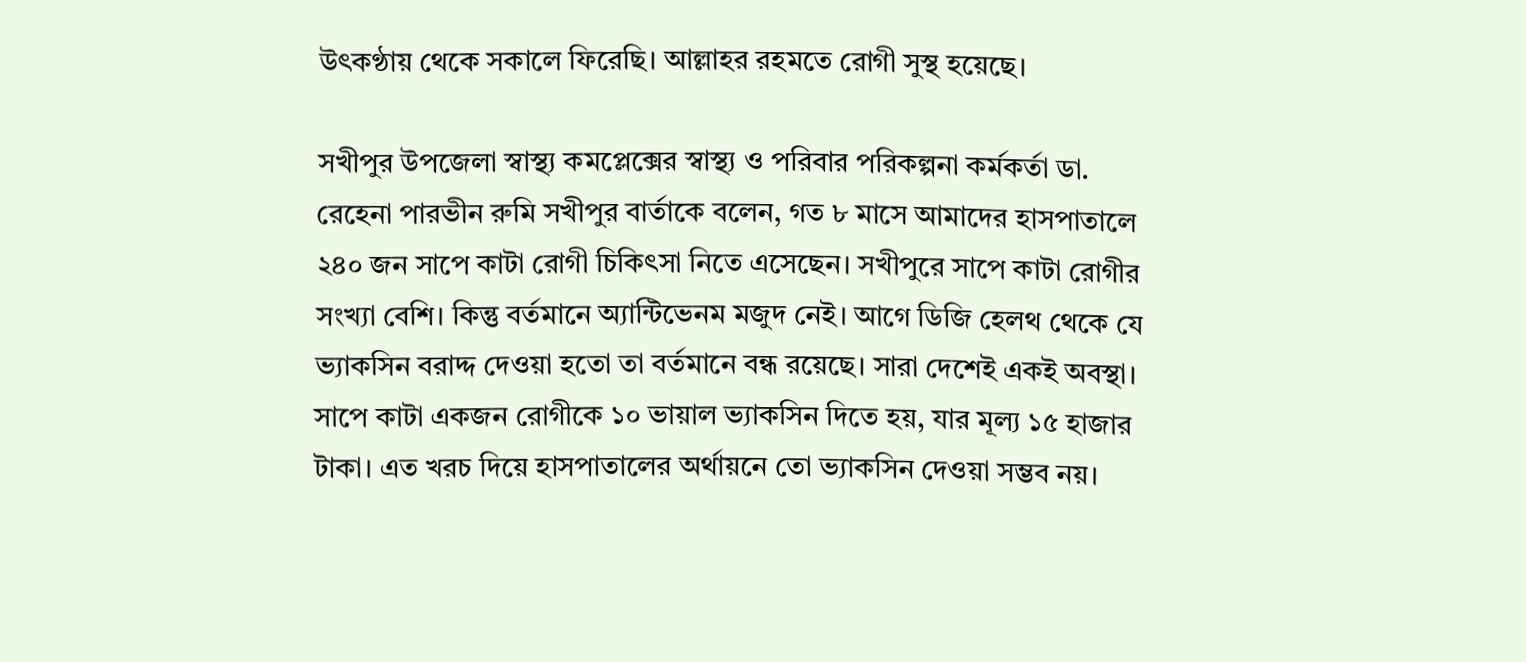উৎকণ্ঠায় থেকে সকালে ফিরেছি। আল্লাহর রহমতে রোগী সুস্থ হয়েছে।

সখীপুর উপজেলা স্বাস্থ্য কমপ্লেক্সের স্বাস্থ্য ও পরিবার পরিকল্পনা কর্মকর্তা ডা. রেহেনা পারভীন রুমি সখীপুর বার্তাকে বলেন, গত ৮ মাসে আমাদের হাসপাতালে ২৪০ জন সাপে কাটা রোগী চিকিৎসা নিতে এসেছেন। সখীপুরে সাপে কাটা রোগীর সংখ্যা বেশি। কিন্তু বর্তমানে অ্যান্টিভেনম মজুদ নেই। আগে ডিজি হেলথ থেকে যে ভ্যাকসিন বরাদ্দ দেওয়া হতো তা বর্তমানে বন্ধ রয়েছে। সারা দেশেই একই অবস্থা। সাপে কাটা একজন রোগীকে ১০ ভায়াল ভ্যাকসিন দিতে হয়, যার মূল্য ১৫ হাজার টাকা। এত খরচ দিয়ে হাসপাতালের অর্থায়নে তো ভ্যাকসিন দেওয়া সম্ভব নয়।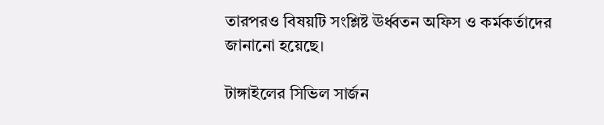তারপরও বিষয়টি সংশ্লিষ্ট ঊর্ধ্বতন অফিস ও কর্মকর্তাদের জানানো হয়েছে।

টাঙ্গাইলের সিভিল সার্জন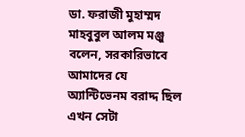ডা. ফরাজী মুহাম্মদ মাহবুবুল আলম মঞ্জু বলেন, সরকারিভাবে আমাদের যে অ্যান্টিভেনম বরাদ্দ ছিল এখন সেটা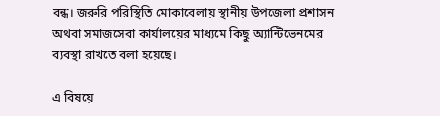বন্ধ। জরুরি পরিস্থিতি মোকাবেলায় স্থানীয় উপজেলা প্রশাসন অথবা সমাজসেবা কার্যালয়ের মাধ্যমে কিছু অ্যান্টিভেনমের ব্যবস্থা রাখতে বলা হয়েছে।

এ বিষয়ে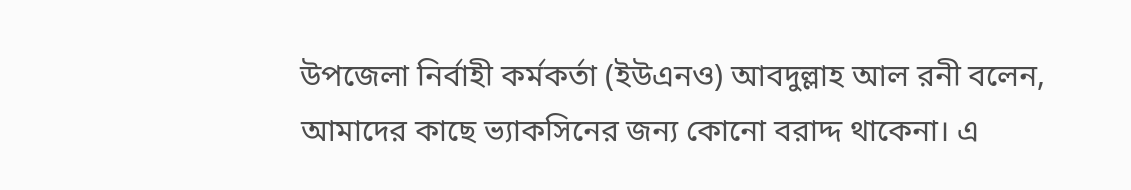উপজেলা নির্বাহী কর্মকর্তা (ইউএনও) আবদুল্লাহ আল রনী বলেন, আমাদের কাছে ভ্যাকসিনের জন্য কোনো বরাদ্দ থাকেনা। এ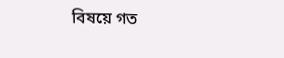বিষয়ে গত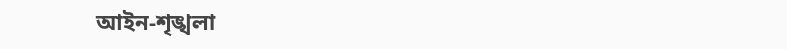আইন-শৃঙ্খলা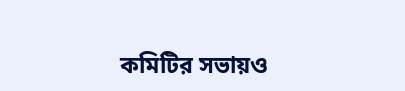কমিটির সভায়ও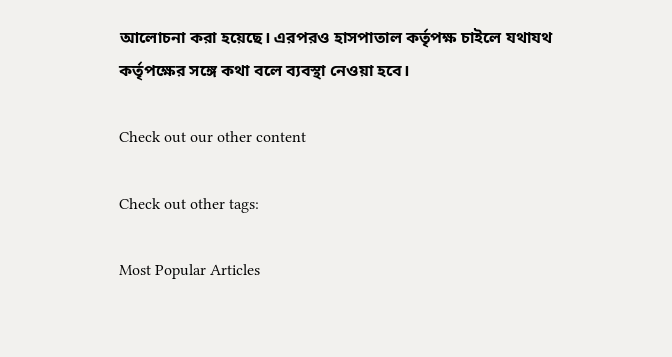আলোচনা করা হয়েছে। এরপরও হাসপাতাল কর্তৃপক্ষ চাইলে যথাযথ কর্তৃপক্ষের সঙ্গে কথা বলে ব্যবস্থা নেওয়া হবে।

Check out our other content

Check out other tags:

Most Popular Articles